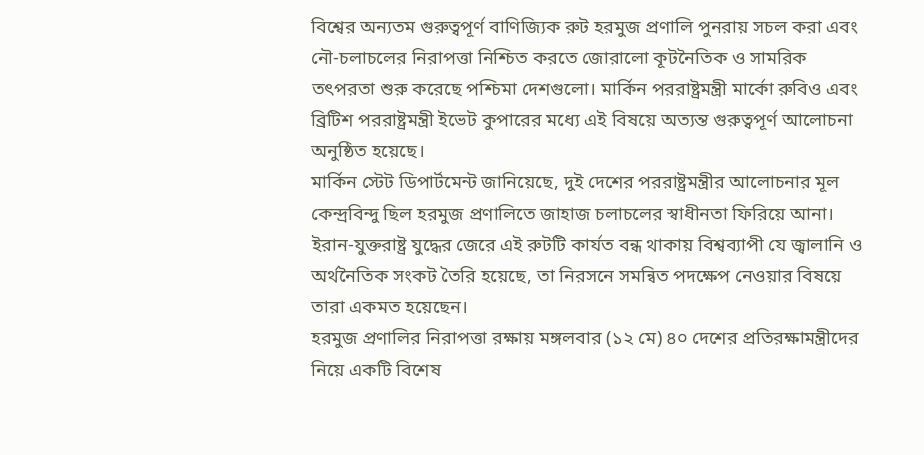বিশ্বের অন্যতম গুরুত্বপূর্ণ বাণিজ্যিক রুট হরমুজ প্রণালি পুনরায় সচল করা এবং নৌ-চলাচলের নিরাপত্তা নিশ্চিত করতে জোরালো কূটনৈতিক ও সামরিক তৎপরতা শুরু করেছে পশ্চিমা দেশগুলো। মার্কিন পররাষ্ট্রমন্ত্রী মার্কো রুবিও এবং ব্রিটিশ পররাষ্ট্রমন্ত্রী ইভেট কুপারের মধ্যে এই বিষয়ে অত্যন্ত গুরুত্বপূর্ণ আলোচনা অনুষ্ঠিত হয়েছে।
মার্কিন স্টেট ডিপার্টমেন্ট জানিয়েছে, দুই দেশের পররাষ্ট্রমন্ত্রীর আলোচনার মূল কেন্দ্রবিন্দু ছিল হরমুজ প্রণালিতে জাহাজ চলাচলের স্বাধীনতা ফিরিয়ে আনা। ইরান-যুক্তরাষ্ট্র যুদ্ধের জেরে এই রুটটি কার্যত বন্ধ থাকায় বিশ্বব্যাপী যে জ্বালানি ও অর্থনৈতিক সংকট তৈরি হয়েছে, তা নিরসনে সমন্বিত পদক্ষেপ নেওয়ার বিষয়ে তারা একমত হয়েছেন।
হরমুজ প্রণালির নিরাপত্তা রক্ষায় মঙ্গলবার (১২ মে) ৪০ দেশের প্রতিরক্ষামন্ত্রীদের নিয়ে একটি বিশেষ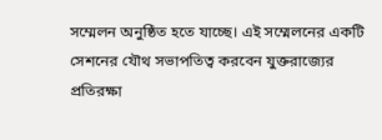সম্মেলন অনুষ্ঠিত হতে যাচ্ছে। এই সম্মেলনের একটি সেশনের যৌথ সভাপতিত্ব করবেন যুক্তরাজ্যের প্রতিরক্ষা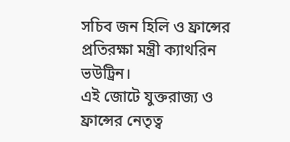সচিব জন হিলি ও ফ্রান্সের প্রতিরক্ষা মন্ত্রী ক্যাথরিন ভউট্রিন।
এই জোটে যুক্তরাজ্য ও ফ্রান্সের নেতৃত্ব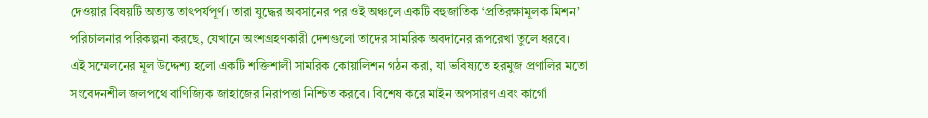দেওয়ার বিষয়টি অত্যন্ত তাৎপর্যপূর্ণ। তারা যুদ্ধের অবসানের পর ওই অঞ্চলে একটি বহুজাতিক ‘প্রতিরক্ষামূলক মিশন’ পরিচালনার পরিকল্পনা করছে, যেখানে অংশগ্রহণকারী দেশগুলো তাদের সামরিক অবদানের রূপরেখা তুলে ধরবে।
এই সম্মেলনের মূল উদ্দেশ্য হলো একটি শক্তিশালী সামরিক কোয়ালিশন গঠন করা, যা ভবিষ্যতে হরমুজ প্রণালির মতো সংবেদনশীল জলপথে বাণিজ্যিক জাহাজের নিরাপত্তা নিশ্চিত করবে। বিশেষ করে মাইন অপসারণ এবং কার্গো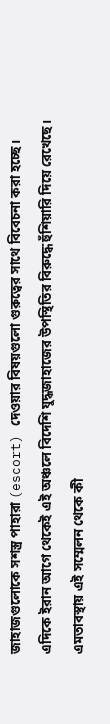জাহাজগুলোকে সশস্ত্র পাহারা (escort) দেওয়ার বিষয়গুলো গুরুত্বের সাথে বিবেচনা করা হচ্ছে।
এদিকে ইরান আগে থেকেই এই অঞ্চলে বিদেশি যুদ্ধজাহাজের উপস্থিতির বিরুদ্ধে হুঁশিয়ারি দিয়ে রেখেছে। এমতাবস্থায় এই সম্মেলন থেকে কী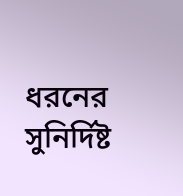ধরনের সুনির্দিষ্ট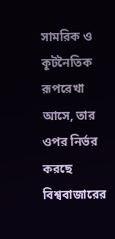সামরিক ও কূটনৈতিক রূপরেখা আসে, তার ওপর নির্ভর করছে বিশ্ববাজারের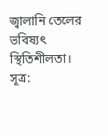জ্বালানি তেলের ভবিষ্যৎ স্থিতিশীলতা। সূত্র: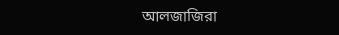আলজাজিরা